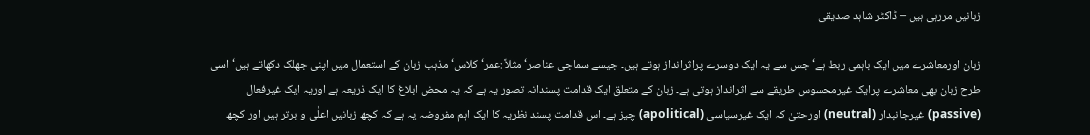زبانیں مررہی ہیں – ڈاکٹر شاہد صدیقی

زبان اورمعاشرے میں ایک باہمی ربط ہے‘ جس سے یہ ایک دوسرے پراثرانداز ہوتے ہیں۔ جیسے سماجی عناصر‘ مثلاً :عمر‘ کلاس‘ مذہب زبان کے استعمال میں اپنی جھلک دکھاتے ہیں‘ اسی طرح زبان بھی معاشرے پرایک غیرمحسوس طریقے سے اثرانداز ہوتی ہے۔ زبان کے متعلق ایک قدامت پسندانہ تصور یہ ہے کہ یہ محض ابلاغ کا ایک ذریعہ ہے اوریہ ایک غیرفعال (passive) غیرجانبدار (neutral) اورحتیٰ کہ ایک غیرسیاسی (apolitical) چیز ہے۔ اس قدامت پسند نظریہ کا ایک اہم مفروضہ یہ ہے کہ کچھ زبانیں اعلٰی و برتر ہیں اور کچھ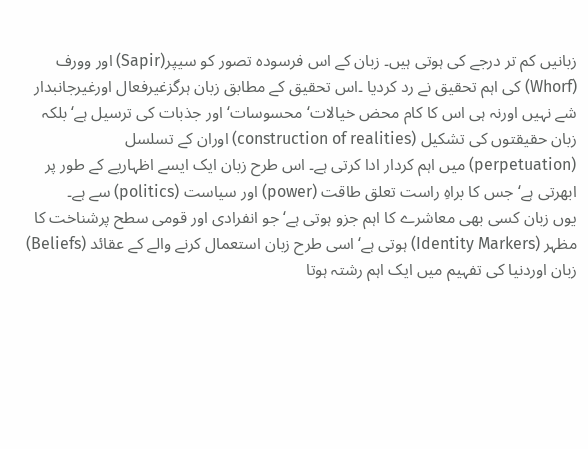زبانیں کم تر درجے کی ہوتی ہیں۔ زبان کے اس فرسودہ تصور کو سیپر(Sapir) اور وورف (Whorf) کی اہم تحقیق نے رد کردیا ۔اس تحقیق کے مطابق زبان ہرگزغیرفعال اورغیرجانبدار شے نہیں اورنہ ہی اس کا کام محض خیالات‘ محسوسات‘ اور جذبات کی ترسیل ہے‘ بلکہ زبان حقیقتوں کی تشکیل (construction of realities) اوران کے تسلسل (perpetuation) میں اہم کردار ادا کرتی ہے۔ اس طرح زبان ایک ایسے اظہاریے کے طور پر ابھرتی ہے‘ جس کا براہِ راست تعلق طاقت (power) اور سیاست (politics) سے ہے۔
یوں زبان کسی بھی معاشرے کا اہم جزو ہوتی ہے‘ جو انفرادی اور قومی سطح پرشناخت کا مظہر (Identity Markers) ہوتی ہے‘ اسی طرح زبان استعمال کرنے والے کے عقائد (Beliefs) زبان اوردنیا کی تفہیم میں ایک اہم رشتہ ہوتا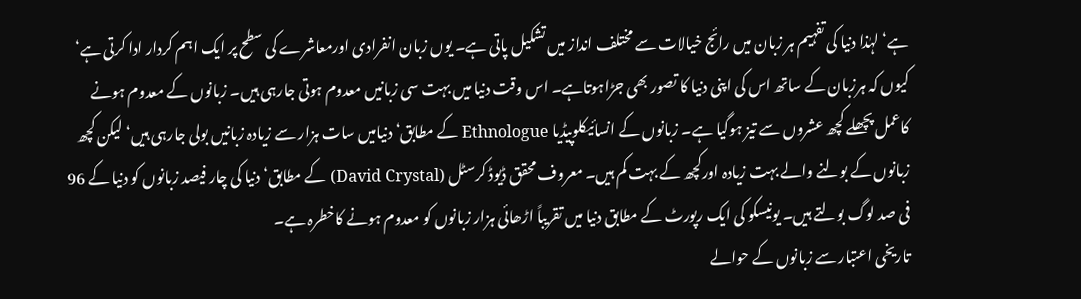ہے‘ لہٰذا دنیا کی تفہیم ہر زبان میں رائج خیالات سے مختلف انداز میں تشکیل پاتی ہے۔ یوں زبان انفرادی اورمعاشرے کی سطح پر ایک اہم کردار ادا کرتی ہے‘ کیوں کہ ہرزبان کے ساتھ اس کی اپنی دنیا کا تصور بھی جڑاہوتاہے۔ اس وقت دنیا میں بہت سی زبانیں معدوم ہوتی جارہی ہیں۔ زبانوں کے معدوم ہونے کاعمل پچھلے کچھ عشروں سے تیز ہوگیا ہے۔ زبانوں کے انسائیکلوپیڈیا Ethnologue کے مطابق‘ دنیامیں سات ہزار سے زیادہ زبانیں بولی جارہی ہیں‘ لیکن کچھ زبانوں کے بولنے والے بہت زیادہ اورکچھ کے بہت کم ہیں۔ معروف محقق ڈیوڈ کرسٹل (David Crystal) کے مطابق‘ دنیا کی چار فیصد زبانوں کو دنیا کے 96 فی صد لوگ بولتے ہیں۔ یونیسکو کی ایک رپورٹ کے مطابق دنیا میں تقریباً اڑھائی ہزار زبانوں کو معدوم ہونے کاخطرہ ہے۔
تاریخی اعتبار سے زبانوں کے حوالے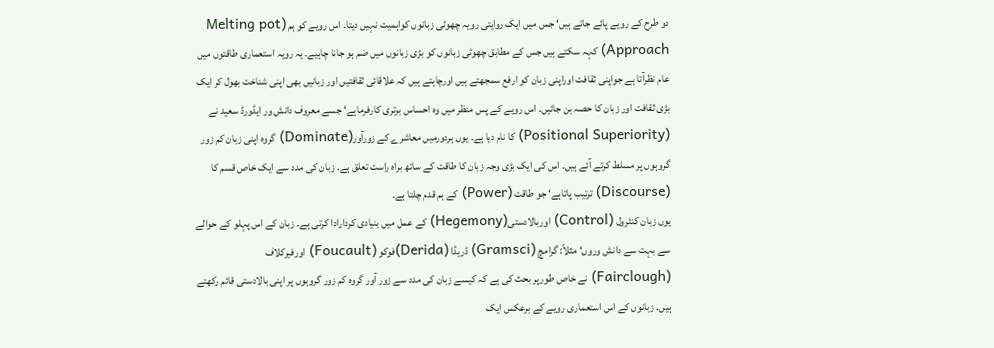دو طرح کے رویے پائے جاتے ہیں‘ جس میں ایک روایتی رویہ چھوٹی زبانوں کواہمیت نہیں دیتا۔ اس رویے کو ہم (Melting pot Approach) کہہ سکتے ہیں جس کے مطابق چھوٹی زبانوں کو بڑی زبانوں میں ضم ہو جانا چاہیے۔ یہ رویہ استعماری طاقتوں میں عام نظرآتا ہے جواپنی ثقافت اوراپنی زبان کو ارفع سمجھتے ہیں اورچاہتے ہیں کہ علاقائی ثقافتیں اور زبانیں بھی اپنی شناخت بھول کر ایک بڑی ثقافت اور زبان کا حصہ بن جائیں۔ اس رویے کے پس منظر میں وہ احساس برتری کارفرماہے‘ جسے معروف دانش ور ایڈورڈ سعید نے (Positional Superiority) کا نام دیا ہے۔ یوں ہردورمیں معاشرے کے زورآور(Dominate) گروہ اپنی زبان کم زور گروہوں پر مسلط کرتے آئے ہیں۔ اس کی ایک بڑی وجہ زبان کا طاقت کے ساتھ براہ راست تعلق ہے. زبان کی مدد سے ایک خاص قسم کا (Discourse) ترتیب پاتاہے‘ جو طاقت (Power) کے ہم قدم چلتا ہے۔
یوں زبان کنٹرول (Control) اوربالادستی(Hegemony) کے عمل میں بنیادی کردارادا کرتی ہے۔ زبان کے اس پہلو کے حوالے سے بہت سے دانش وروں‘ مثلاً: گرامچ (Gramsci) ڈریڈا (Derida)فوکو (Foucault) اورفیرکلاف (Fairclough) نے خاص طورپر بحث کی ہے کہ کیسے زبان کی مدد سے زور آور گروہ کم زور گروہوں پر اپنی بالادستی قائم رکھتے ہیں۔ زبانوں کے اس استعماری رویے کے برعکس ایک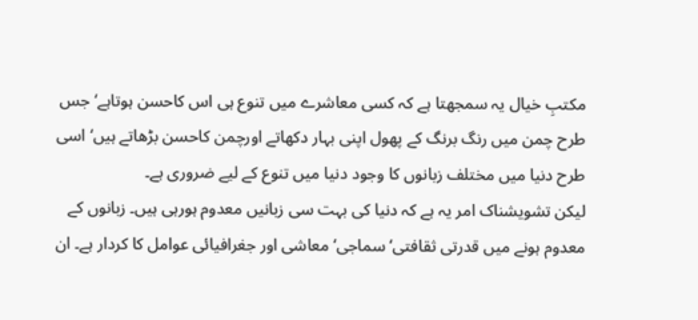مکتبِ خیال یہ سمجھتا ہے کہ کسی معاشرے میں تنوع ہی اس کاحسن ہوتاہے‘ جس طرح چمن میں رنگ برنگ کے پھول اپنی بہار دکھاتے اورچمن کاحسن بڑھاتے ہیں‘ اسی طرح دنیا میں مختلف زبانوں کا وجود دنیا میں تنوع کے لیے ضروری ہے۔
لیکن تشویشناک امر یہ ہے کہ دنیا کی بہت سی زبانیں معدوم ہورہی ہیں۔ زبانوں کے معدوم ہونے میں قدرتی ثقافتی‘ سماجی‘ معاشی اور جغرافیائی عوامل کا کردار ہے۔ ان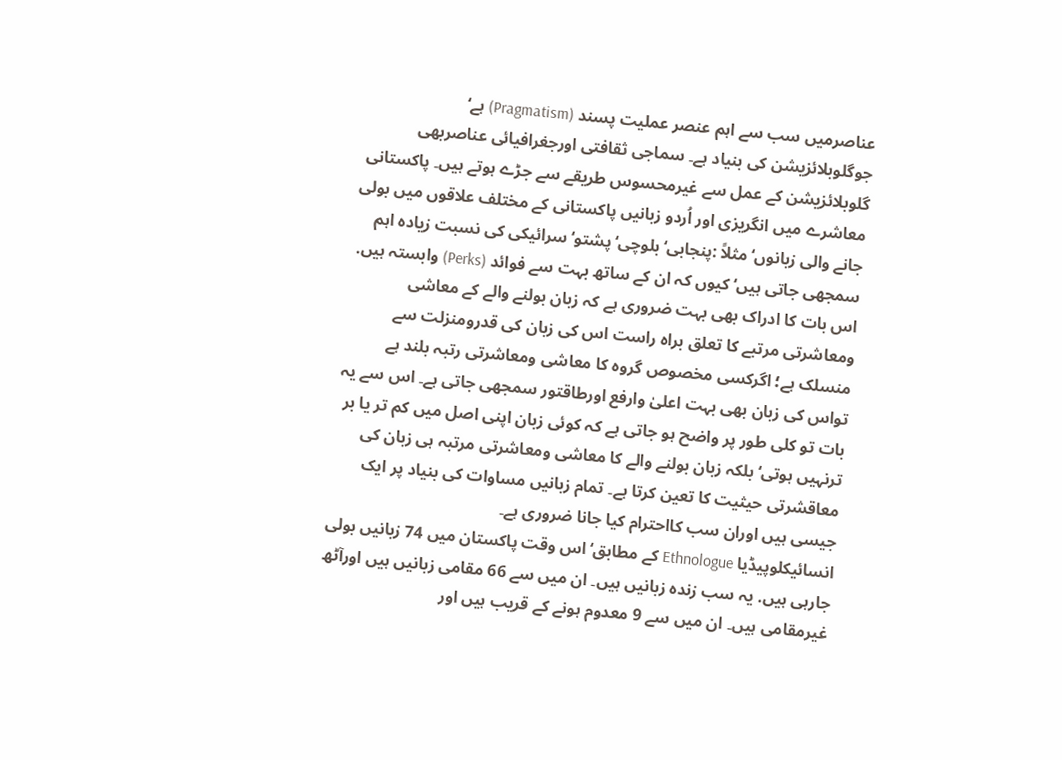عناصرمیں سب سے اہم عنصر عملیت پسند (Pragmatism) ہے‘ جوگلوبلائزیشن کی بنیاد ہے۔ سماجی ثقافتی اورجغرافیائی عناصربھی گلوبلائزیشن کے عمل سے غیرمحسوس طریقے سے جڑے ہوتے ہیں۔ پاکستانی معاشرے میں انگریزی اور اُردو زبانیں پاکستانی کے مختلف علاقوں میں بولی جانے والی زبانوں‘ مثلاً :پنجابی‘ بلوچی‘ پشتو‘ سرائیکی کی نسبت زیادہ اہم سمجھی جاتی ہیں‘ کیوں کہ ان کے ساتھ بہت سے فوائد (Perks) وابستہ ہیں. اس بات کا ادراک بھی بہت ضروری ہے کہ زبان بولنے والے کے معاشی ومعاشرتی مرتبے کا تعلق براہ راست اس کی زبان کی قدرومنزلت سے منسلک ہے؛ اگرکسی مخصوص گروہ کا معاشی ومعاشرتی رتبہ بلند ہے تواس کی زبان بھی بہت اعلیٰ وارفع اورطاقتور سمجھی جاتی ہے۔ اس سے یہ بات تو کلی طور پر واضح ہو جاتی ہے کہ کوئی زبان اپنی اصل میں کم تر یا بر ترنہیں ہوتی‘ بلکہ زبان بولنے والے کا معاشی ومعاشرتی مرتبہ ہی زبان کی معاقشرتی حیثیت کا تعین کرتا ہے۔ تمام زبانیں مساوات کی بنیاد پر ایک جیسی ہیں اوران سب کااحترام کیا جانا ضروری ہے۔
انسائیکلوپیڈیا Ethnologue کے مطابق‘ اس وقت پاکستان میں 74 زبانیں بولی جارہی ہیں. یہ سب زندہ زبانیں ہیں۔ ان میں سے 66 مقامی زبانیں ہیں اورآٹھ غیرمقامی ہیں۔ ان میں سے 9 معدوم ہونے کے قریب ہیں اور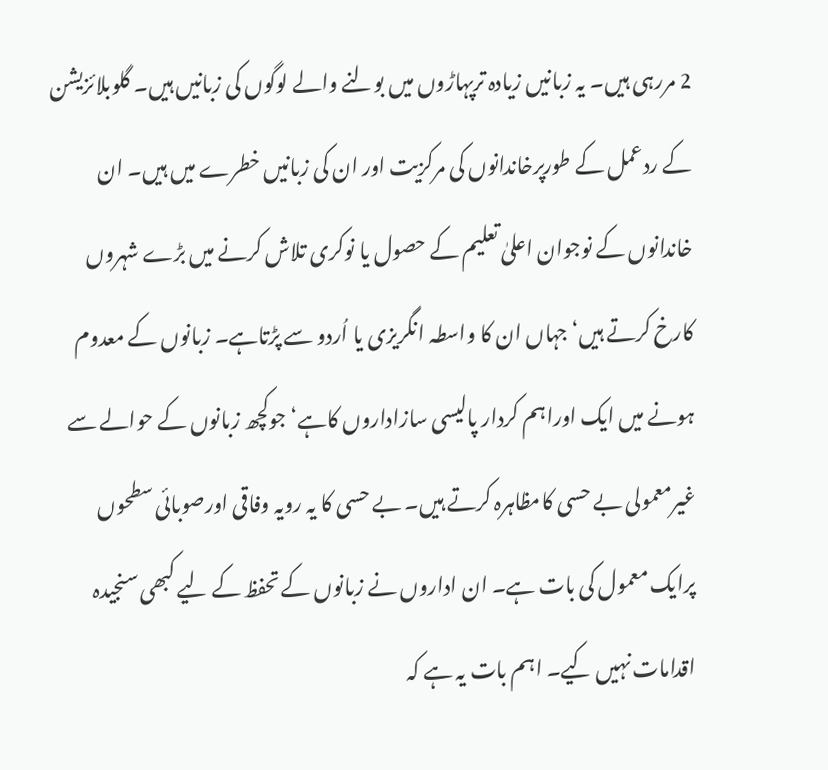2 مررہی ہیں۔ یہ زبانیں زیادہ ترپہاڑوں میں بولنے والے لوگوں کی زبانیں ہیں۔ گلوبلائزیشن کے ردعمل کے طورپرخاندانوں کی مرکزیت اور ان کی زبانیں خطرے میں ہیں۔ ان خاندانوں کے نوجوان اعلیٰ تعلیم کے حصول یا نوکری تلاش کرنے میں بڑے شہروں کارخ کرتے ہیں‘ جہاں ان کا واسطہ انگریزی یا اُردو سے پڑتاہے۔ زبانوں کے معدوم ہونے میں ایک اوراہم کردار پالیسی سازاداروں کاہے‘ جوکچھ زبانوں کے حوالے سے غیرمعمولی بے حسی کامظاہرہ کرتے ہیں۔ بے حسی کا یہ رویہ وفاقی اورصوبائی سطحوں پرایک معمول کی بات ہے۔ ان اداروں نے زبانوں کے تحفظ کے لیے کبھی سنجیدہ اقدامات نہیں کیے۔ اہم بات یہ ہے کہ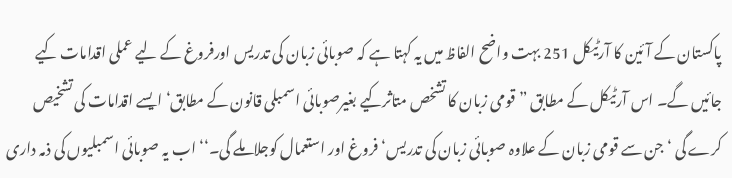پاکستان کے آئین کا آرٹیکل 251 بہت واضح الفاظ میں یہ کہتا ہے کہ صوبائی زبان کی تدریس اورفروغ کے لیے عملی اقدامات کیے جائیں گے۔ اس آرٹیکل کے مطابق ”قومی زبان کا تشخص متاثرکیے بغیرصوبائی اسمبلی قانون کے مطابق‘ ایسے اقدامات کی تشخیص کرے گی ‘جن سے قومی زبان کے علاوہ صوبائی زبان کی تدریس‘ فروغ اور استعمال کوجلاملے گی۔‘‘ اب یہ صوبائی اسمبلیوں کی ذمہ داری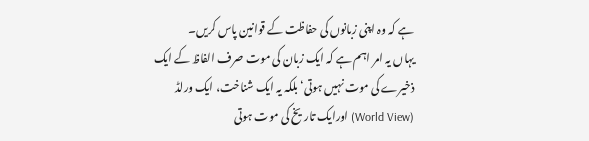ہے کہ وہ اپنی زبانوں کی حفاظت کے قوانین پاس کریں۔
یہاں یہ امر اہم ہے کہ ایک زبان کی موت صرف الفاظ کے ایک ذخیرے کی موت نہیں ہوتی‘ بلکہ یہ ایک شناخت، ایک ورلڈ (World View) اورایک تاریخ کی موت ہوتی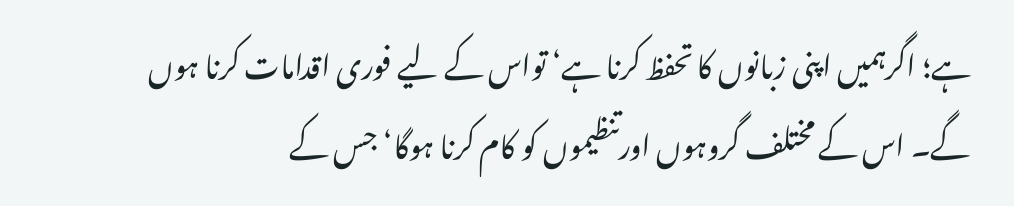ہے؛ اگرہمیں اپنی زبانوں کا تحفظ کرنا ہے‘ تواس کے لیے فوری اقدامات کرنا ہوں گے۔ اس کے مختلف گروہوں اورتنظیموں کو کام کرنا ہوگا‘ جس کے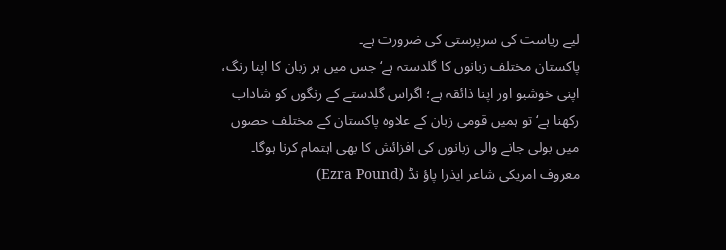لیے ریاست کی سرپرستی کی ضرورت ہے۔
پاکستان مختلف زبانوں کا گلدستہ ہے‘ جس میں ہر زبان کا اپنا رنگ، اپنی خوشبو اور اپنا ذائقہ ہے؛ اگراس گلدستے کے رنگوں کو شاداب رکھنا ہے‘ تو ہمیں قومی زبان کے علاوہ پاکستان کے مختلف حصوں میں بولی جانے والی زبانوں کی افزائش کا بھی اہتمام کرنا ہوگا۔ معروف امریکی شاعر ایذرا پاؤ نڈ (Ezra Pound)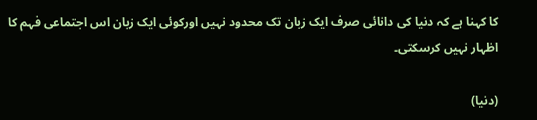کا کہنا ہے کہ دنیا کی دانائی صرف ایک زبان تک محدود نہیں اورکوئی ایک زبان اس اجتماعی فہم کا اظہار نہیں کرسکتی۔

(دنیا)